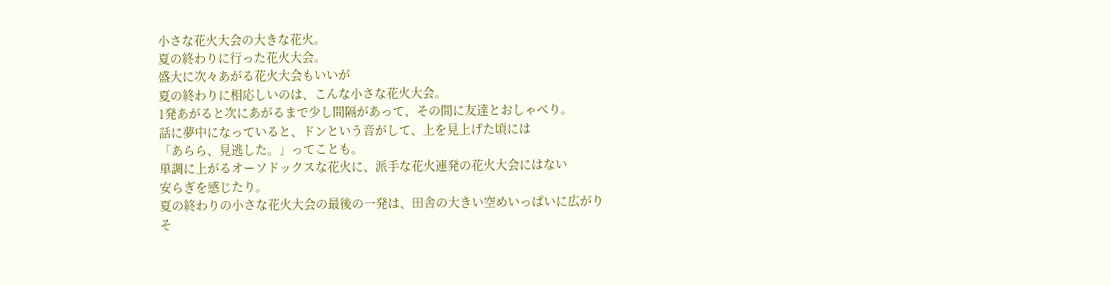小さな花火大会の大きな花火。
夏の終わりに行った花火大会。
盛大に次々あがる花火大会もいいが
夏の終わりに相応しいのは、こんな小さな花火大会。
1発あがると次にあがるまで少し間隔があって、その間に友達とおしゃべり。
話に夢中になっていると、ドンという音がして、上を見上げた頃には
「あらら、見逃した。」ってことも。
単調に上がるオーソドックスな花火に、派手な花火連発の花火大会にはない
安らぎを感じたり。
夏の終わりの小さな花火大会の最後の一発は、田舎の大きい空めいっぱいに広がり
そ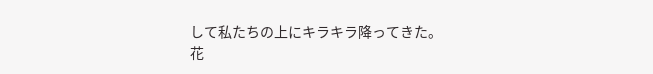して私たちの上にキラキラ降ってきた。
花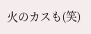火のカスも(笑)